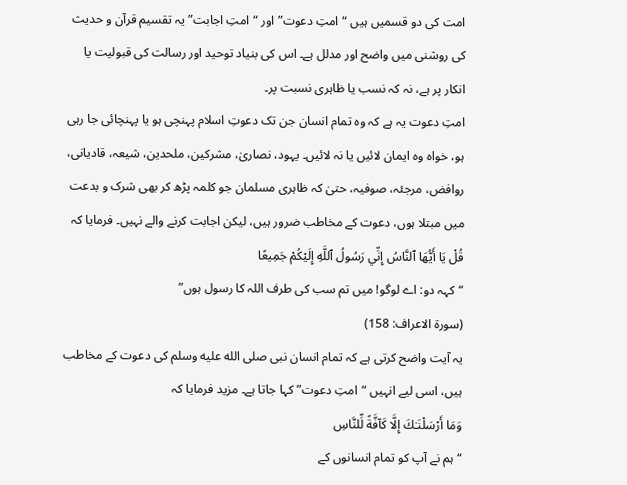امت کی دو قسمیں ہیں “امتِ دعوت” اور “امتِ اجابت” یہ تقسیم قرآن و حدیث کی روشنی میں واضح اور مدلل ہے۔ اس کی بنیاد توحید اور رسالت کی قبولیت یا انکار پر ہے، نہ کہ نسب یا ظاہری نسبت پر۔
امتِ دعوت یہ ہے کہ وہ تمام انسان جن تک دعوتِ اسلام پہنچی ہو یا پہنچائی جا رہی ہو، خواہ وہ ایمان لائیں یا نہ لائیں۔ یہود، نصاریٰ، مشرکین، ملحدین، شیعہ، قادیانی، روافض، مرجئہ، صوفیہ، حتیٰ کہ ظاہری مسلمان جو کلمہ پڑھ کر بھی شرک و بدعت میں مبتلا ہوں، دعوت کے مخاطب ضرور ہیں، لیکن اجابت کرنے والے نہیں۔ فرمایا کہ
قُلْ يَا أَيُّهَا ٱلنَّاسُ إِنِّي رَسُولُ ٱللَّهِ إِلَيْكُمْ جَمِيعًا
“کہہ دو: اے لوگو! میں تم سب کی طرف اللہ کا رسول ہوں”
(سورۃ الاعراف: 158)
یہ آیت واضح کرتی ہے کہ تمام انسان نبی صلى الله عليه وسلم کی دعوت کے مخاطب ہیں، اسی لیے انہیں “امتِ دعوت” کہا جاتا ہے۔ مزید فرمایا کہ
وَمَا أَرْسَلْنَـٰكَ إِلَّا كَآفَّةً لِّلنَّاسِ
“ہم نے آپ کو تمام انسانوں کے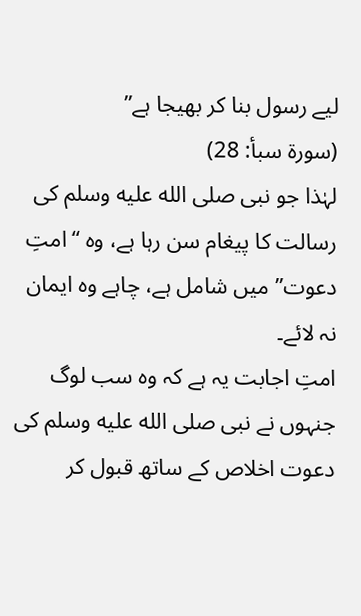لیے رسول بنا کر بھیجا ہے”
(سورۃ سبأ: 28)
لہٰذا جو نبی صلى الله عليه وسلم کی رسالت کا پیغام سن رہا ہے، وہ “امتِ دعوت” میں شامل ہے، چاہے وہ ایمان نہ لائے۔
امتِ اجابت یہ ہے کہ وہ سب لوگ جنہوں نے نبی صلى الله عليه وسلم کی دعوت اخلاص کے ساتھ قبول کر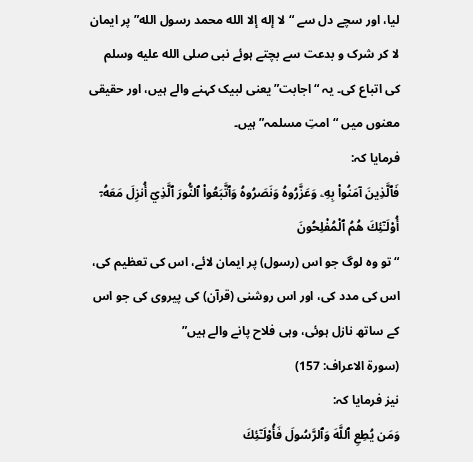لیا، اور سچے دل سے “لا إله إلا الله محمد رسول الله” پر ایمان لا کر شرک و بدعت سے بچتے ہوئے نبی صلى الله عليه وسلم کی اتباع کی۔ یہ “اجابت” یعنی لبیک کہنے والے ہیں، اور حقیقی معنوں میں “امتِ مسلمہ” ہیں۔
فرمایا کہ:
فَٱلَّذِينَ آمَنُوا۟ بِهِۦ وَعَزَّرُوهُ وَنَصَرُوهُ وَٱتَّبَعُوا۟ ٱلنُّورَ ٱلَّذِيٓ أُنزِلَ مَعَهُۥٓ أُو۟لَـٰٓئِكَ هُمُ ٱلْمُفْلِحُونَ
“تو وہ لوگ جو اس (رسول) پر ایمان لائے، اس کی تعظیم کی، اس کی مدد کی، اور اس روشنی (قرآن) کی پیروی کی جو اس کے ساتھ نازل ہوئی، وہی فلاح پانے والے ہیں”
(سورۃ الاعراف: 157)
نیز فرمایا کہ:
وَمَن يُطِعِ ٱللَّهَ وَٱلرَّسُولَ فَأُو۟لَـٰٓئِكَ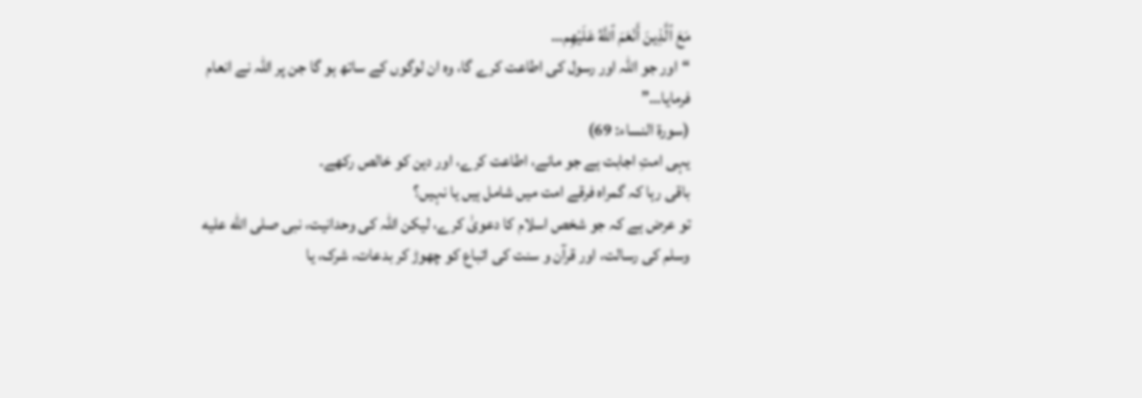مَعَ ٱلَّذِينَ أَنْعَمَ ٱللَّهُ عَلَيْهِم…
“اور جو اللہ اور رسول کی اطاعت کرے گا، وہ ان لوگوں کے ساتھ ہو گا جن پر اللہ نے انعام فرمایا…”
(سورۃ النساء: 69)
یہی امتِ اجابت ہے جو مانے، اطاعت کرے، اور دین کو خالص رکھے۔
باقی رہا کہ گمراہ فرقے امت میں شامل ہیں یا نہیں؟
تو عرض ہے کہ جو شخص اسلام کا دعویٰ کرے، لیکن اللہ کی وحدانیت، نبی صلى الله عليه وسلم کی رسالت، اور قرآن و سنت کی اتباع کو چھوڑ کر بدعات، شرک، یا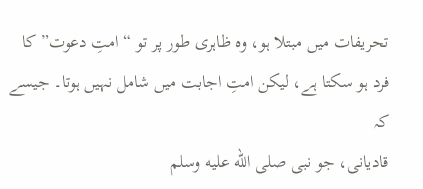تحریفات میں مبتلا ہو، وہ ظاہری طور پر تو “امتِ دعوت” کا فرد ہو سکتا ہے، لیکن امتِ اجابت میں شامل نہیں ہوتا۔ جیسے کہ
قادیانی، جو نبی صلى الله عليه وسلم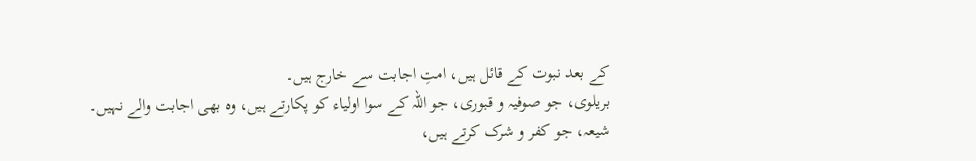کے بعد نبوت کے قائل ہیں، امتِ اجابت سے خارج ہیں۔
بریلوی، جو صوفیہ و قبوری، جو اللہ کے سوا اولیاء کو پکارتے ہیں، وہ بھی اجابت والے نہیں۔
شیعہ، جو کفر و شرک کرتے ہیں،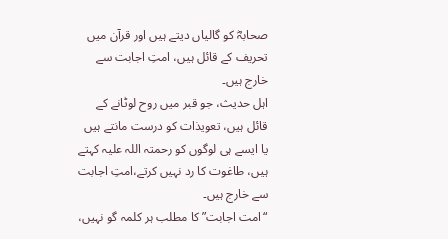صحابہؓ کو گالیاں دیتے ہیں اور قرآن میں تحریف کے قائل ہیں، امتِ اجابت سے خارج ہیں۔
اہل حدیث، جو قبر میں روح لوٹانے کے قائل ہیں، تعویذات کو درست مانتے ہیں یا ایسے ہی لوگوں کو رحمتہ اللہ علیہ کہتے ہیں، طاغوت کا رد نہیں کرتے،امتِ اجابت سے خارج ہیں۔
“امت اجابت” کا مطلب ہر کلمہ گو نہیں،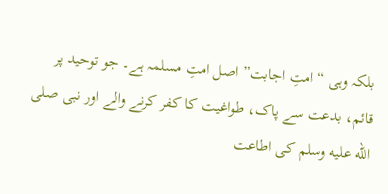بلکہ وہی “امتِ اجابت” اصل امتِ مسلمہ ہے۔ جو توحید پر قائم، بدعت سے پاک، طواغیت کا کفر کرنے والے اور نبی صلى الله عليه وسلم کی اطاعت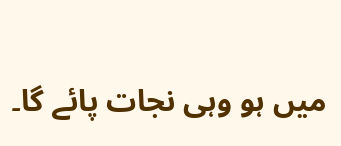میں ہو وہی نجات پائے گا۔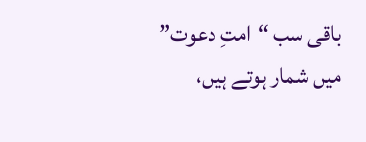باقی سب “امتِ دعوت” میں شمار ہوتے ہیں،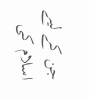جن کے لیے اسلام کی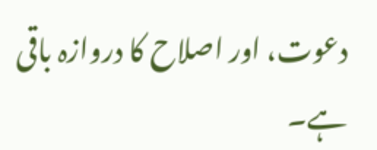دعوت، اور اصلاح کا دروازہ باقی ہے۔